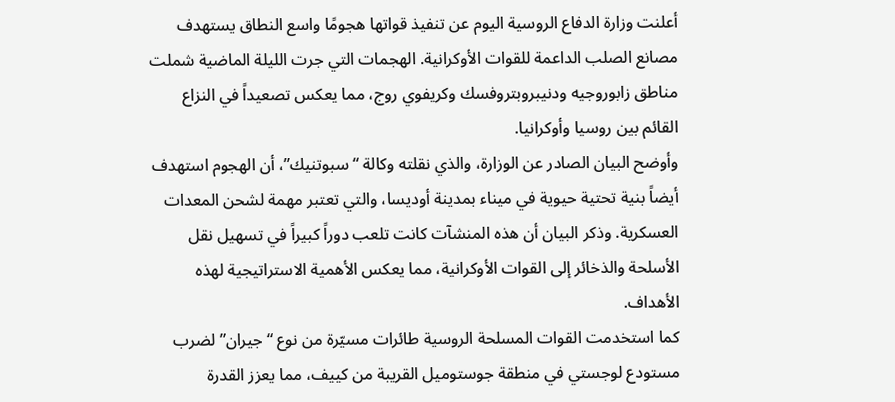أعلنت وزارة الدفاع الروسية اليوم عن تنفيذ قواتها هجومًا واسع النطاق يستهدف مصانع الصلب الداعمة للقوات الأوكرانية. الهجمات التي جرت الليلة الماضية شملت مناطق زابوروجيه ودنيبروبتروفسك وكريفوي روج، مما يعكس تصعيداً في النزاع القائم بين روسيا وأوكرانيا.
وأوضح البيان الصادر عن الوزارة، والذي نقلته وكالة “سبوتنيك”، أن الهجوم استهدف أيضاً بنية تحتية حيوية في ميناء بمدينة أوديسا، والتي تعتبر مهمة لشحن المعدات العسكرية. وذكر البيان أن هذه المنشآت كانت تلعب دوراً كبيراً في تسهيل نقل الأسلحة والذخائر إلى القوات الأوكرانية، مما يعكس الأهمية الاستراتيجية لهذه الأهداف.
كما استخدمت القوات المسلحة الروسية طائرات مسيّرة من نوع “جيران” لضرب مستودع لوجستي في منطقة جوستوميل القريبة من كييف، مما يعزز القدرة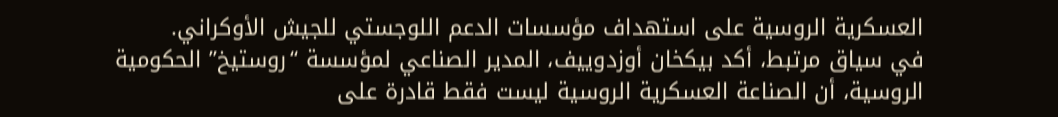العسكرية الروسية على استهداف مؤسسات الدعم اللوجستي للجيش الأوكراني.
في سياق مرتبط، أكد بيكخان أوزدوييف، المدير الصناعي لمؤسسة “روستيخ” الحكومية الروسية، أن الصناعة العسكرية الروسية ليست فقط قادرة على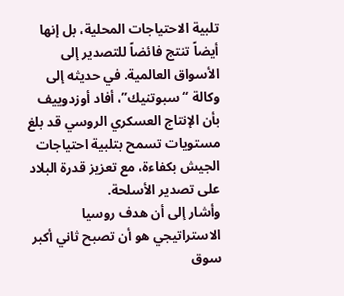تلبية الاحتياجات المحلية، بل إنها أيضاً تنتج فائضاً للتصدير إلى الأسواق العالمية. في حديثه إلى وكالة “سبوتنيك”، أفاد أوزدوييف بأن الإنتاج العسكري الروسي قد بلغ مستويات تسمح بتلبية احتياجات الجيش بكفاءة، مع تعزيز قدرة البلاد على تصدير الأسلحة.
وأشار إلى أن هدف روسيا الاستراتيجي هو أن تصبح ثاني أكبر سوق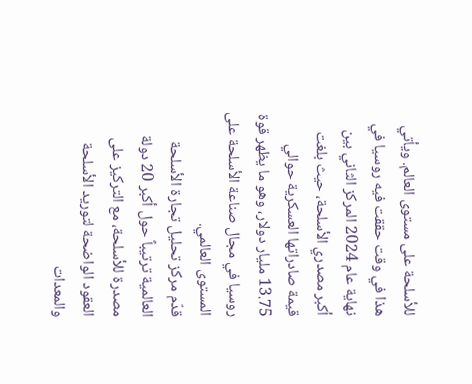للأسلحة على مستوى العالم. ويأتي هذا في وقت حققت فيه روسيا في نهاية عام 2024 المركز الثاني بين أكبر مصدري الأسلحة، حيث بلغت قيمة صادراتها العسكرية حوالي 13.75 مليار دولار، وهو ما يظهر قوة روسيا في مجال صناعة الأسلحة على المستوى العالمي.
قدّم مركز تحليل تجارة الأسلحة العالمية ترتيباً حول أكبر 20 دولة مصدرة للأسلحة، مع التركيز على العقود الواضحة لتوريد الأسلحة والمعدات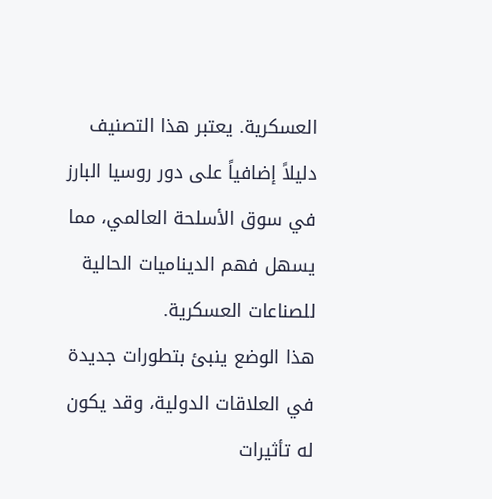العسكرية. يعتبر هذا التصنيف دليلاً إضافياً على دور روسيا البارز في سوق الأسلحة العالمي، مما يسهل فهم الديناميات الحالية للصناعات العسكرية.
هذا الوضع ينبئ بتطورات جديدة في العلاقات الدولية، وقد يكون له تأثيرات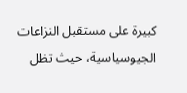كبيرة على مستقبل النزاعات الجيوسياسية، حيث تظل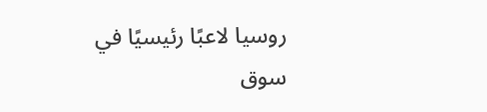روسيا لاعبًا رئيسيًا في سوق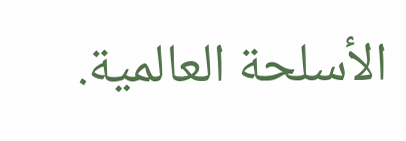الأسلحة العالمية.